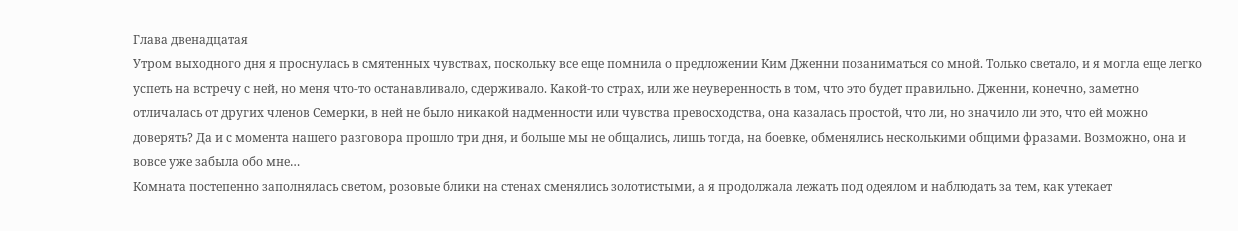Глава двенадцатая
Утром выходного дня я проснулась в смятенных чувствах, поскольку все еще помнила о предложении Ким Дженни позаниматься со мной. Только светало, и я могла еще легко успеть на встречу с ней, но меня что-то останавливало, сдерживало. Какой-то страх, или же неуверенность в том, что это будет правильно. Дженни, конечно, заметно отличалась от других членов Семерки, в ней не было никакой надменности или чувства превосходства, она казалась простой, что ли, но значило ли это, что ей можно доверять? Да и с момента нашего разговора прошло три дня, и больше мы не общались, лишь тогда, на боевке, обменялись несколькими общими фразами. Возможно, она и вовсе уже забыла обо мне…
Комната постепенно заполнялась светом, розовые блики на стенах сменялись золотистыми, а я продолжала лежать под одеялом и наблюдать за тем, как утекает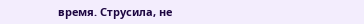время. Струсила, не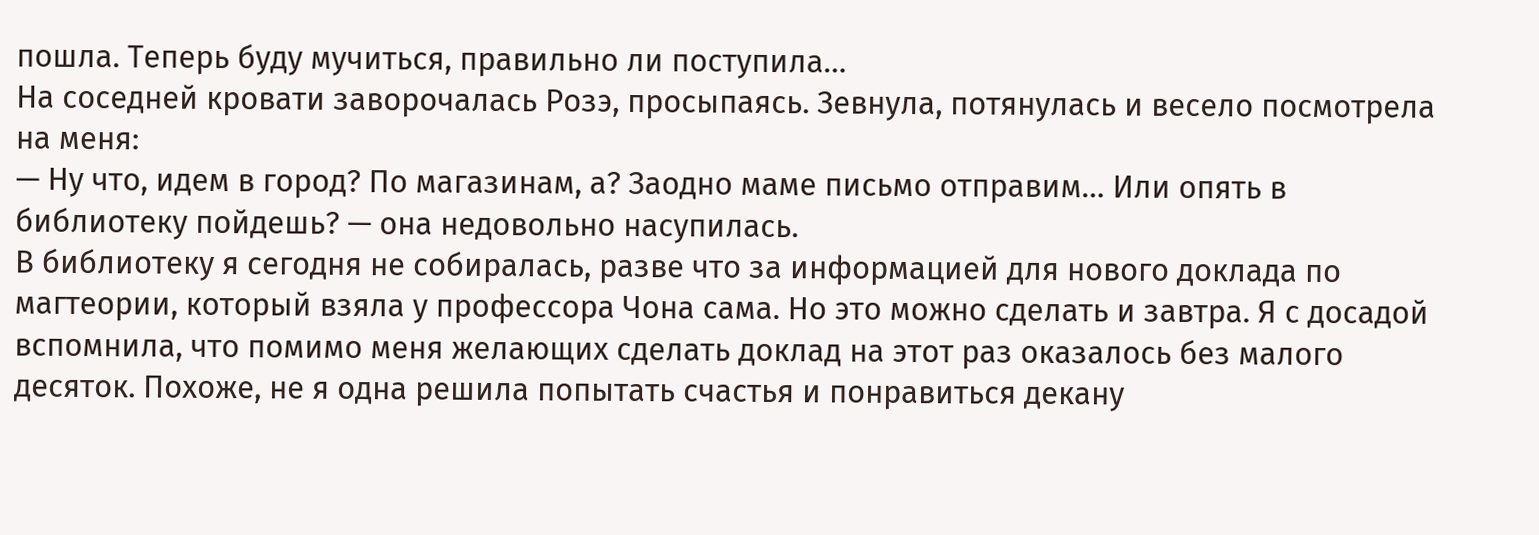пошла. Теперь буду мучиться, правильно ли поступила…
На соседней кровати заворочалась Розэ, просыпаясь. Зевнула, потянулась и весело посмотрела на меня:
— Ну что, идем в город? По магазинам, а? Заодно маме письмо отправим… Или опять в библиотеку пойдешь? — она недовольно насупилась.
В библиотеку я сегодня не собиралась, разве что за информацией для нового доклада по магтеории, который взяла у профессора Чона сама. Но это можно сделать и завтра. Я с досадой вспомнила, что помимо меня желающих сделать доклад на этот раз оказалось без малого десяток. Похоже, не я одна решила попытать счастья и понравиться декану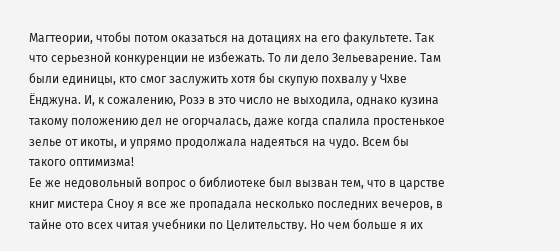Магтеории, чтобы потом оказаться на дотациях на его факультете. Так что серьезной конкуренции не избежать. То ли дело Зельеварение. Там были единицы, кто смог заслужить хотя бы скупую похвалу у Чхве Ёнджуна. И, к сожалению, Розэ в это число не выходила, однако кузина такому положению дел не огорчалась, даже когда спалила простенькое зелье от икоты, и упрямо продолжала надеяться на чудо. Всем бы такого оптимизма!
Ее же недовольный вопрос о библиотеке был вызван тем, что в царстве книг мистера Сноу я все же пропадала несколько последних вечеров, в тайне ото всех читая учебники по Целительству. Но чем больше я их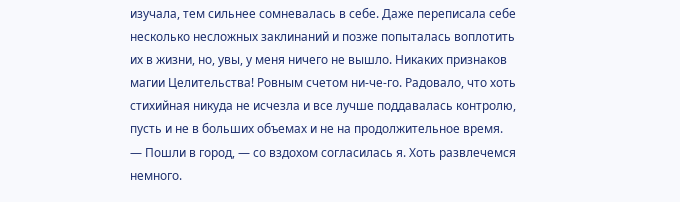изучала, тем сильнее сомневалась в себе. Даже переписала себе несколько несложных заклинаний и позже попыталась воплотить их в жизни, но, увы, у меня ничего не вышло. Никаких признаков магии Целительства! Ровным счетом ни-че-го. Радовало, что хоть стихийная никуда не исчезла и все лучше поддавалась контролю, пусть и не в больших объемах и не на продолжительное время.
— Пошли в город, — со вздохом согласилась я. Хоть развлечемся немного.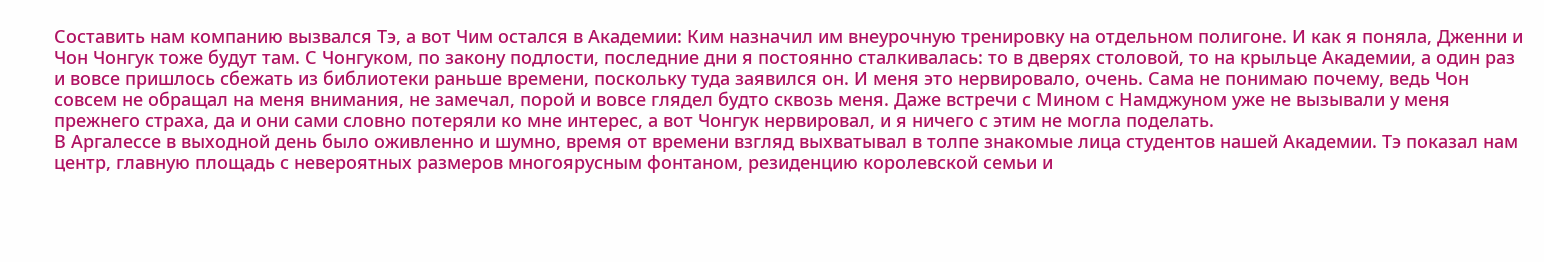Составить нам компанию вызвался Тэ, а вот Чим остался в Академии: Ким назначил им внеурочную тренировку на отдельном полигоне. И как я поняла, Дженни и Чон Чонгук тоже будут там. С Чонгуком, по закону подлости, последние дни я постоянно сталкивалась: то в дверях столовой, то на крыльце Академии, а один раз и вовсе пришлось сбежать из библиотеки раньше времени, поскольку туда заявился он. И меня это нервировало, очень. Сама не понимаю почему, ведь Чон совсем не обращал на меня внимания, не замечал, порой и вовсе глядел будто сквозь меня. Даже встречи с Мином с Намджуном уже не вызывали у меня прежнего страха, да и они сами словно потеряли ко мне интерес, а вот Чонгук нервировал, и я ничего с этим не могла поделать.
В Аргалессе в выходной день было оживленно и шумно, время от времени взгляд выхватывал в толпе знакомые лица студентов нашей Академии. Тэ показал нам центр, главную площадь с невероятных размеров многоярусным фонтаном, резиденцию королевской семьи и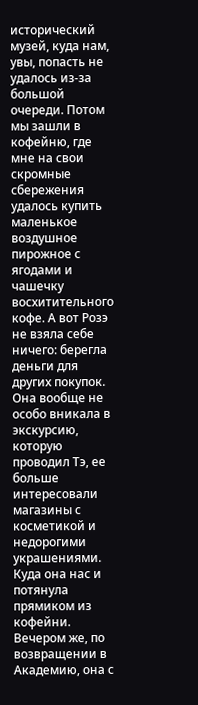исторический музей, куда нам, увы, попасть не удалось из-за большой очереди. Потом мы зашли в кофейню, где мне на свои скромные сбережения удалось купить маленькое воздушное пирожное с ягодами и чашечку восхитительного кофе. А вот Розэ не взяла себе ничего: берегла деньги для других покупок. Она вообще не особо вникала в экскурсию, которую проводил Тэ, ее больше интересовали магазины с косметикой и недорогими украшениями. Куда она нас и потянула прямиком из кофейни. Вечером же, по возвращении в Академию, она с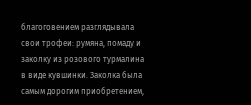благоговением разглядывала свои трофеи: румяна, помаду и заколку из розового турмалина в виде кувшинки. Заколка была самым дорогим приобретением,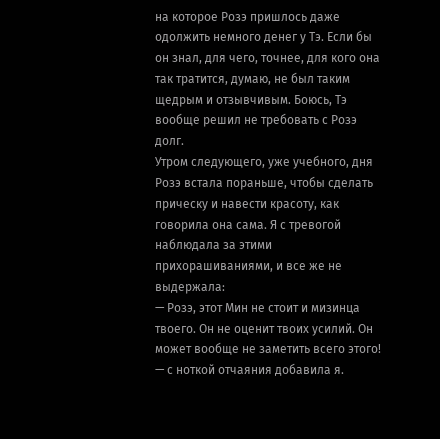на которое Розэ пришлось даже одолжить немного денег у Тэ. Если бы он знал, для чего, точнее, для кого она так тратится, думаю, не был таким щедрым и отзывчивым. Боюсь, Тэ вообще решил не требовать с Розэ долг.
Утром следующего, уже учебного, дня Розэ встала пораньше, чтобы сделать прическу и навести красоту, как говорила она сама. Я с тревогой наблюдала за этими прихорашиваниями, и все же не выдержала:
— Розэ, этот Мин не стоит и мизинца твоего. Он не оценит твоих усилий. Он может вообще не заметить всего этого! — с ноткой отчаяния добавила я.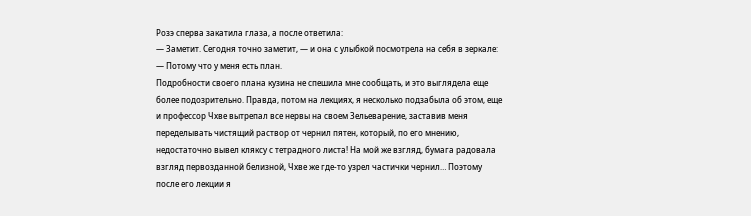Розэ сперва закатила глаза, а после ответила:
— Заметит. Сегодня точно заметит, — и она с улыбкой посмотрела на себя в зеркале: — Потому что у меня есть план.
Подробности своего плана кузина не спешила мне сообщать, и это выглядела еще более подозрительно. Правда, потом на лекциях, я несколько подзабыла об этом, еще и профессор Чхве вытрепал все нервы на своем Зельеварение, заставив меня переделывать чистящий раствор от чернил пятен, который, по его мнению, недостаточно вывел кляксу с тетрадного листа! На мой же взгляд, бумага радовала взгляд первозданной белизной, Чхве же где-то узрел частички чернил… Поэтому после его лекции я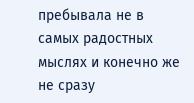пребывала не в самых радостных мыслях и конечно же не сразу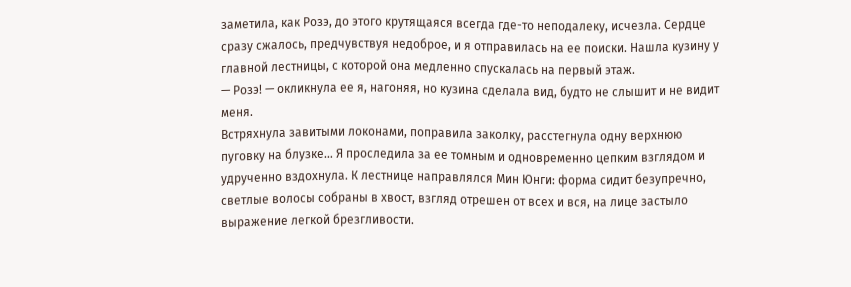заметила, как Розэ, до этого крутящаяся всегда где-то неподалеку, исчезла. Сердце сразу сжалось, предчувствуя недоброе, и я отправилась на ее поиски. Нашла кузину у главной лестницы, с которой она медленно спускалась на первый этаж.
— Розэ! — окликнула ее я, нагоняя, но кузина сделала вид, будто не слышит и не видит меня.
Встряхнула завитыми локонами, поправила заколку, расстегнула одну верхнюю пуговку на блузке… Я проследила за ее томным и одновременно цепким взглядом и удрученно вздохнула. К лестнице направлялся Мин Юнги: форма сидит безупречно, светлые волосы собраны в хвост, взгляд отрешен от всех и вся, на лице застыло выражение легкой брезгливости.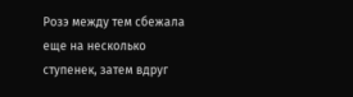Розэ между тем сбежала еще на несколько ступенек, затем вдруг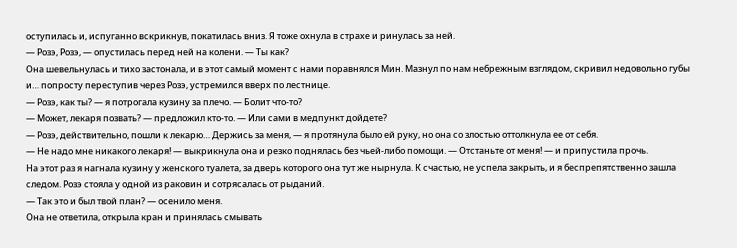оступилась и, испуганно вскрикнув, покатилась вниз. Я тоже охнула в страхе и ринулась за ней.
— Розэ, Розэ, — опустилась перед ней на колени. — Ты как?
Она шевельнулась и тихо застонала, и в этот самый момент с нами поравнялся Мин. Мазнул по нам небрежным взглядом, скривил недовольно губы и… попросту переступив через Розэ, устремился вверх по лестнице.
— Розэ, как ты? — я потрогала кузину за плечо. — Болит что-то?
— Может, лекаря позвать? — предложил кто-то. — Или сами в медпункт дойдете?
— Розэ, действительно, пошли к лекарю… Держись за меня, — я протянула было ей руку, но она со злостью оттолкнула ее от себя.
— Не надо мне никакого лекаря! — выкрикнула она и резко поднялась без чьей-либо помощи. — Отстаньте от меня! — и припустила прочь.
На этот раз я нагнала кузину у женского туалета, за дверь которого она тут же нырнула. К счастью, не успела закрыть, и я беспрепятственно зашла следом. Розэ стояла у одной из раковин и сотрясалась от рыданий.
— Так это и был твой план? — осенило меня.
Она не ответила, открыла кран и принялась смывать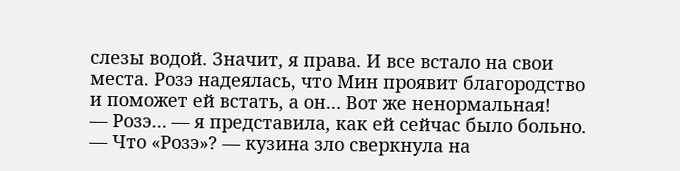слезы водой. Значит, я права. И все встало на свои места. Розэ надеялась, что Мин проявит благородство и поможет ей встать, а он… Вот же ненормальная!
— Розэ… — я представила, как ей сейчас было больно.
— Что «Розэ»? — кузина зло сверкнула на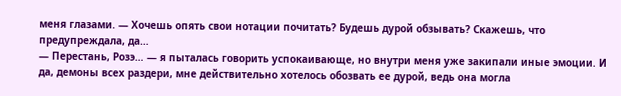меня глазами. — Хочешь опять свои нотации почитать? Будешь дурой обзывать? Скажешь, что предупреждала, да…
— Перестань, Розэ… — я пыталась говорить успокаивающе, но внутри меня уже закипали иные эмоции. И да, демоны всех раздери, мне действительно хотелось обозвать ее дурой, ведь она могла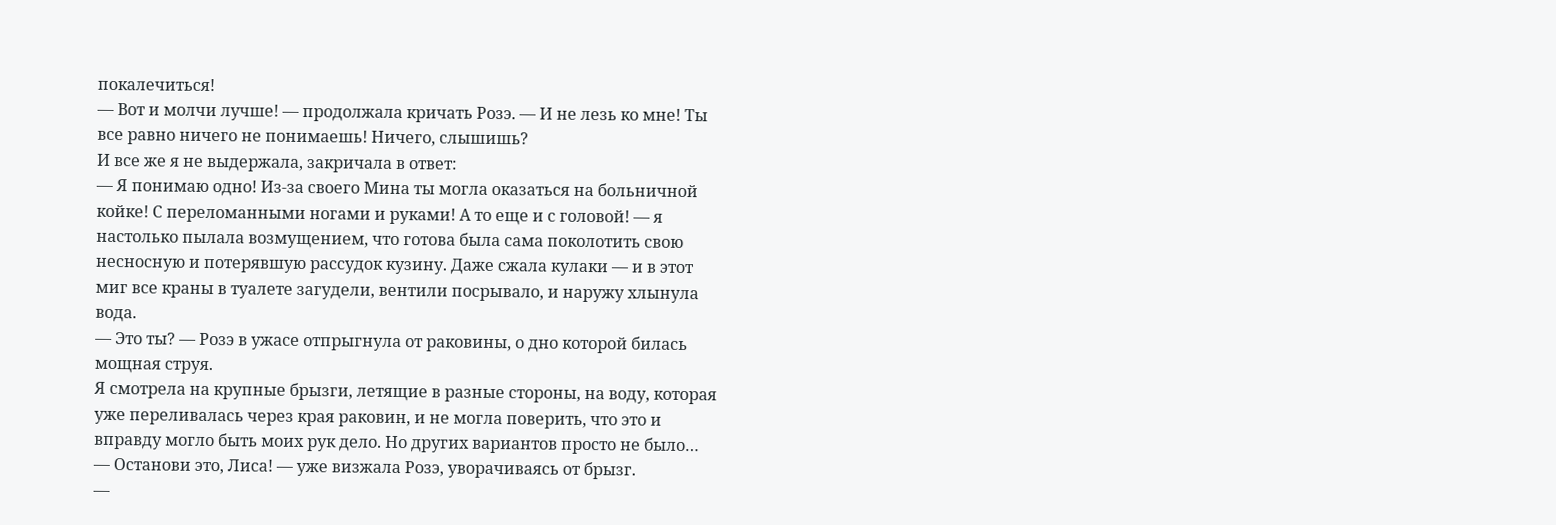покалечиться!
— Вот и молчи лучше! — продолжала кричать Розэ. — И не лезь ко мне! Ты все равно ничего не понимаешь! Ничего, слышишь?
И все же я не выдержала, закричала в ответ:
— Я понимаю одно! Из-за своего Мина ты могла оказаться на больничной койке! С переломанными ногами и руками! А то еще и с головой! — я настолько пылала возмущением, что готова была сама поколотить свою несносную и потерявшую рассудок кузину. Даже сжала кулаки — и в этот миг все краны в туалете загудели, вентили посрывало, и наружу хлынула вода.
— Это ты? — Розэ в ужасе отпрыгнула от раковины, о дно которой билась мощная струя.
Я смотрела на крупные брызги, летящие в разные стороны, на воду, которая уже переливалась через края раковин, и не могла поверить, что это и вправду могло быть моих рук дело. Но других вариантов просто не было…
— Останови это, Лиса! — уже визжала Розэ, уворачиваясь от брызг.
—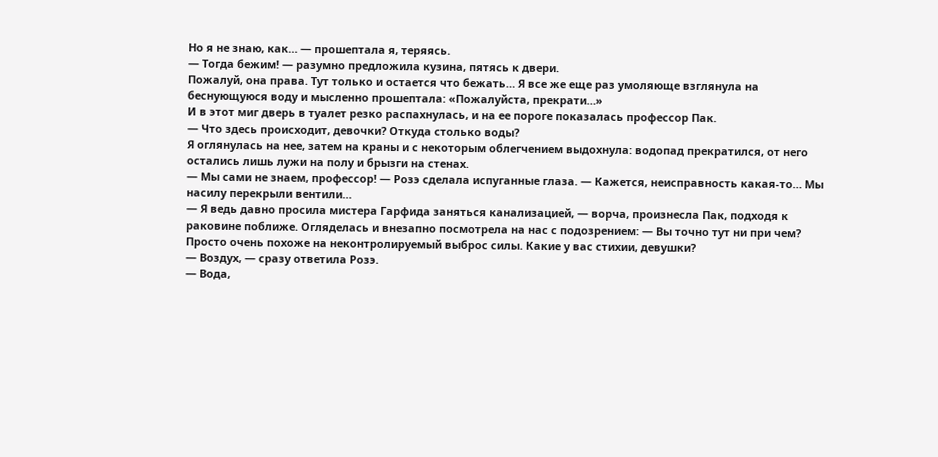Но я не знаю, как… — прошептала я, теряясь.
— Тогда бежим! — разумно предложила кузина, пятясь к двери.
Пожалуй, она права. Тут только и остается что бежать… Я все же еще раз умоляюще взглянула на беснующуюся воду и мысленно прошептала: «Пожалуйста, прекрати…»
И в этот миг дверь в туалет резко распахнулась, и на ее пороге показалась профессор Пак.
— Что здесь происходит, девочки? Откуда столько воды?
Я оглянулась на нее, затем на краны и с некоторым облегчением выдохнула: водопад прекратился, от него остались лишь лужи на полу и брызги на стенах.
— Мы сами не знаем, профессор! — Розэ сделала испуганные глаза. — Кажется, неисправность какая-то… Мы насилу перекрыли вентили…
— Я ведь давно просила мистера Гарфида заняться канализацией, — ворча, произнесла Пак, подходя к раковине поближе. Огляделась и внезапно посмотрела на нас с подозрением: — Вы точно тут ни при чем? Просто очень похоже на неконтролируемый выброс силы. Какие у вас стихии, девушки?
— Воздух, — сразу ответила Розэ.
— Вода,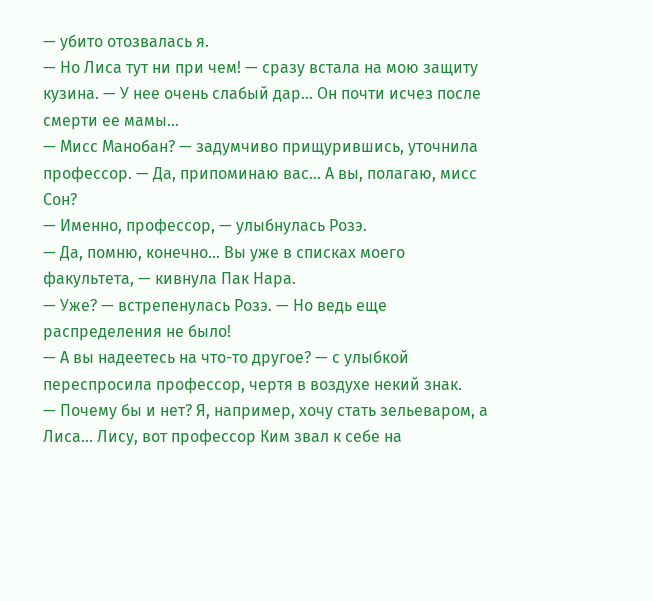— убито отозвалась я.
— Но Лиса тут ни при чем! — сразу встала на мою защиту кузина. — У нее очень слабый дар… Он почти исчез после смерти ее мамы…
— Мисс Манобан? — задумчиво прищурившись, уточнила профессор. — Да, припоминаю вас… А вы, полагаю, мисс Сон?
— Именно, профессор, — улыбнулась Розэ.
— Да, помню, конечно… Вы уже в списках моего факультета, — кивнула Пак Нара.
— Уже? — встрепенулась Розэ. — Но ведь еще распределения не было!
— А вы надеетесь на что-то другое? — с улыбкой переспросила профессор, чертя в воздухе некий знак.
— Почему бы и нет? Я, например, хочу стать зельеваром, а Лиса… Лису, вот профессор Ким звал к себе на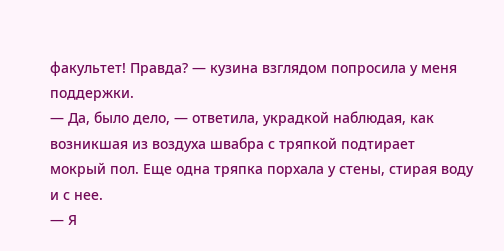факультет! Правда? — кузина взглядом попросила у меня поддержки.
— Да, было дело, — ответила, украдкой наблюдая, как возникшая из воздуха швабра с тряпкой подтирает мокрый пол. Еще одна тряпка порхала у стены, стирая воду и с нее.
— Я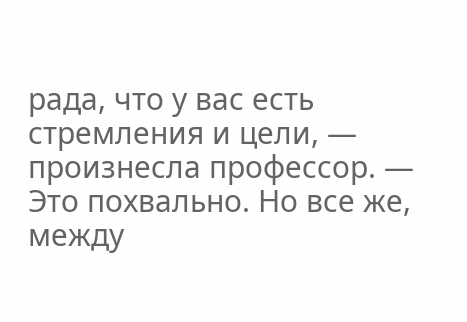рада, что у вас есть стремления и цели, — произнесла профессор. — Это похвально. Но все же, между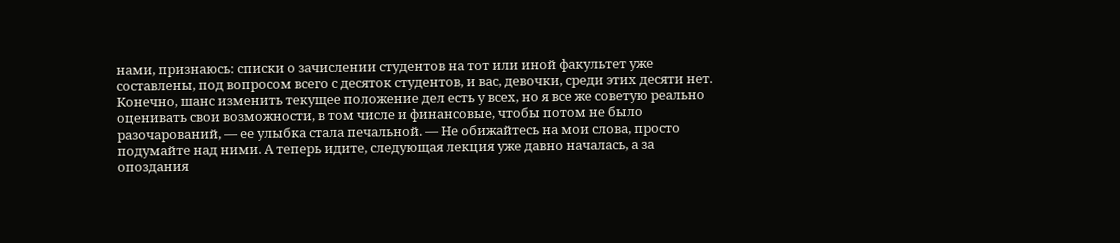нами, признаюсь: списки о зачислении студентов на тот или иной факультет уже составлены, под вопросом всего с десяток студентов, и вас, девочки, среди этих десяти нет. Конечно, шанс изменить текущее положение дел есть у всех, но я все же советую реально оценивать свои возможности, в том числе и финансовые, чтобы потом не было разочарований, — ее улыбка стала печальной. — Не обижайтесь на мои слова, просто подумайте над ними. А теперь идите, следующая лекция уже давно началась, а за опоздания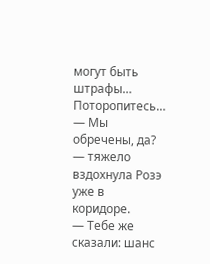могут быть штрафы… Поторопитесь…
— Мы обречены, да? — тяжело вздохнула Розэ уже в коридоре.
— Тебе же сказали: шанс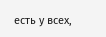есть у всех,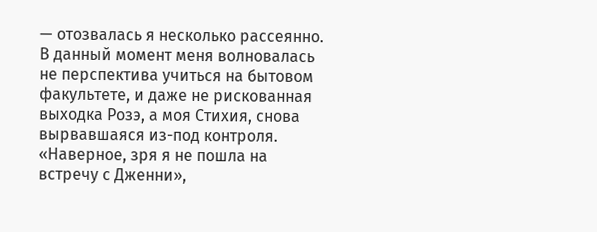— отозвалась я несколько рассеянно.
В данный момент меня волновалась не перспектива учиться на бытовом факультете, и даже не рискованная выходка Розэ, а моя Стихия, снова вырвавшаяся из-под контроля.
«Наверное, зря я не пошла на встречу с Дженни»,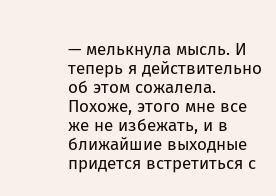— мелькнула мысль. И теперь я действительно об этом сожалела.
Похоже, этого мне все же не избежать, и в ближайшие выходные придется встретиться с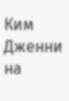Ким Дженни на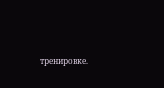тренировке.